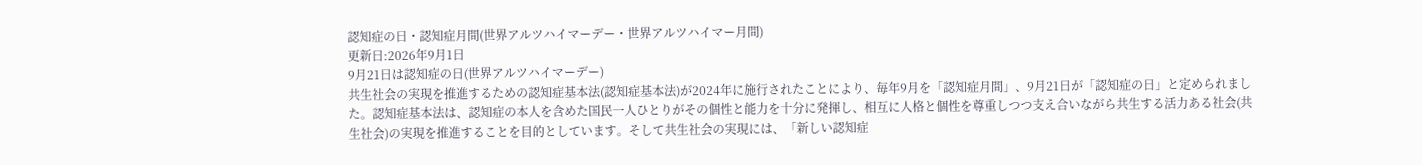認知症の日・認知症月間(世界アルツハイマーデー・世界アルツハイマー月間)
更新日:2026年9月1日
9月21日は認知症の日(世界アルツハイマーデー)
共生社会の実現を推進するための認知症基本法(認知症基本法)が2024年に施行されたことにより、毎年9月を「認知症月間」、9月21日が「認知症の日」と定められました。認知症基本法は、認知症の本人を含めた国民一人ひとりがその個性と能力を十分に発揮し、相互に人格と個性を尊重しつつ支え合いながら共生する活力ある社会(共生社会)の実現を推進することを目的としています。そして共生社会の実現には、「新しい認知症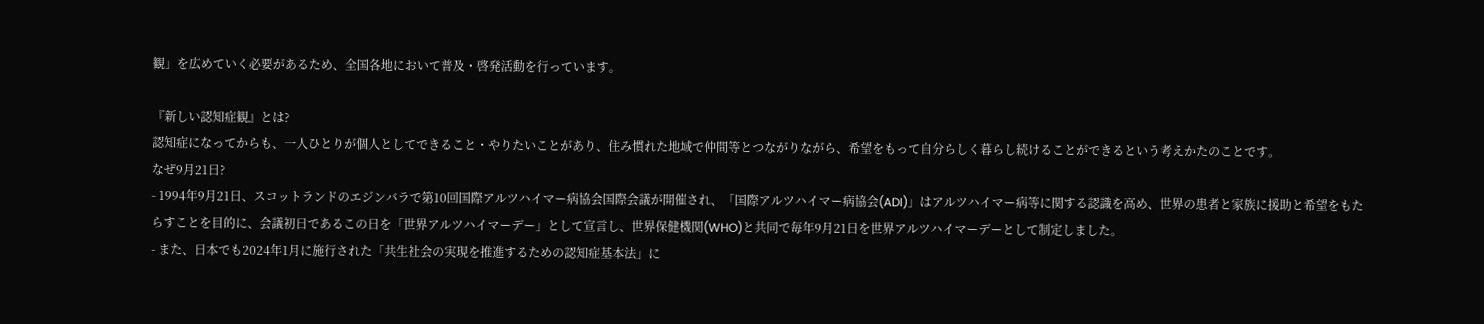観」を広めていく必要があるため、全国各地において普及・啓発活動を行っています。

『新しい認知症観』とは?
認知症になってからも、一人ひとりが個人としてできること・やりたいことがあり、住み慣れた地域で仲間等とつながりながら、希望をもって自分らしく暮らし続けることができるという考えかたのことです。
なぜ9月21日?
- 1994年9月21日、スコットランドのエジンバラで第10回国際アルツハイマー病協会国際会議が開催され、「国際アルツハイマー病協会(ADI)」はアルツハイマー病等に関する認識を高め、世界の患者と家族に援助と希望をもたらすことを目的に、会議初日であるこの日を「世界アルツハイマーデー」として宣言し、世界保健機関(WHO)と共同で毎年9月21日を世界アルツハイマーデーとして制定しました。
- また、日本でも2024年1月に施行された「共生社会の実現を推進するための認知症基本法」に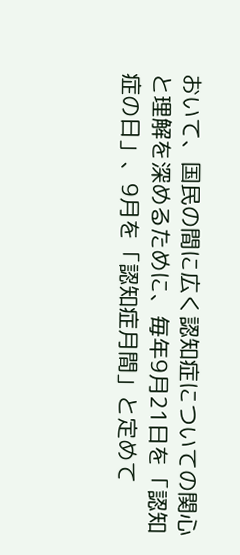おいて、国民の間に広く認知症についての関心と理解を深めるために、毎年9月21日を「認知症の日」、9月を「認知症月間」と定めて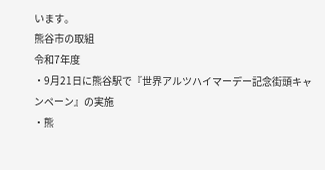います。
熊谷市の取組
令和7年度
・9月21日に熊谷駅で『世界アルツハイマーデー記念街頭キャンペーン』の実施
・熊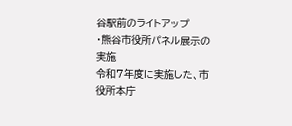谷駅前のライトアップ
・熊谷市役所パネル展示の実施
令和7年度に実施した、市役所本庁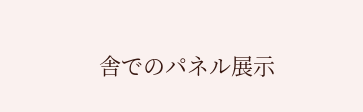舎でのパネル展示